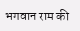भगवान राम की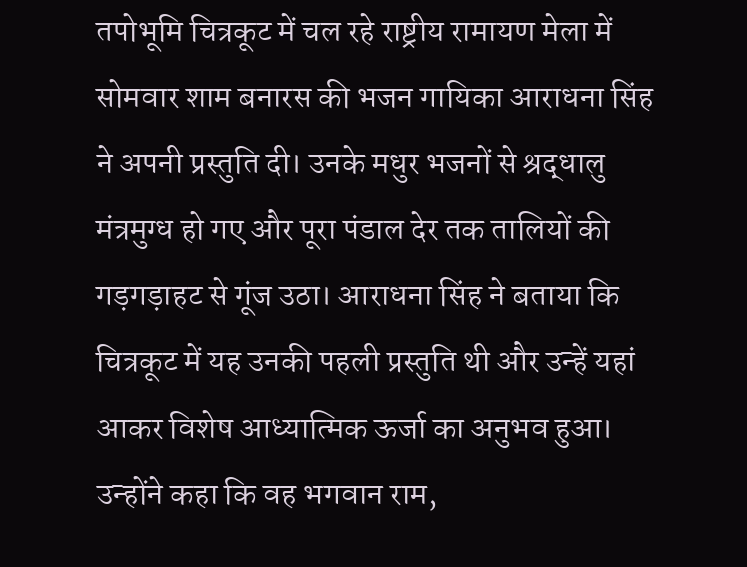तपोभूमि चित्रकूट में चल रहे राष्ट्रीय रामायण मेला में सोमवार शाम बनारस की भजन गायिका आराधना सिंह ने अपनी प्रस्तुति दी। उनके मधुर भजनों से श्रद्धालु मंत्रमुग्ध हो गए और पूरा पंडाल देर तक तालियों की गड़गड़ाहट से गूंज उठा। आराधना सिंह ने बताया कि चित्रकूट में यह उनकी पहली प्रस्तुति थी और उन्हें यहां आकर विशेष आध्यात्मिक ऊर्जा का अनुभव हुआ। उन्होंने कहा कि वह भगवान राम,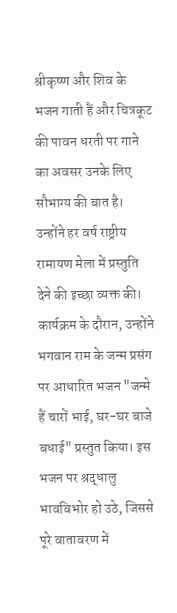श्रीकृष्ण और शिव के भजन गाती हैं और चित्रकूट की पावन धरती पर गाने का अवसर उनके लिए सौभाग्य की बात है। उन्होंने हर वर्ष राष्ट्रीय रामायण मेला में प्रस्तुति देने की इच्छा व्यक्त की। कार्यक्रम के दौरान, उन्होंने भगवान राम के जन्म प्रसंग पर आधारित भजन "जन्मे हैं चारों भाई, घर-घर बाजे बधाई" प्रस्तुत किया। इस भजन पर श्रद्धालु भावविभोर हो उठे, जिससे पूरे वातावरण में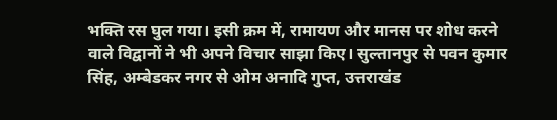भक्ति रस घुल गया। इसी क्रम में, रामायण और मानस पर शोध करने वाले विद्वानों ने भी अपने विचार साझा किए। सुल्तानपुर से पवन कुमार सिंह, अम्बेडकर नगर से ओम अनादि गुप्त, उत्तराखंड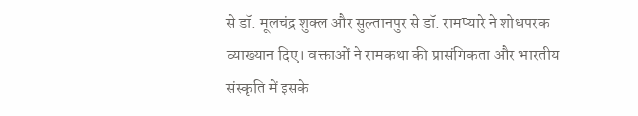से डॉ. मूलचंद्र शुक्ल और सुल्तानपुर से डॉ. रामप्यारे ने शोधपरक व्याख्यान दिए। वक्ताओं ने रामकथा की प्रासंगिकता और भारतीय संस्कृति में इसके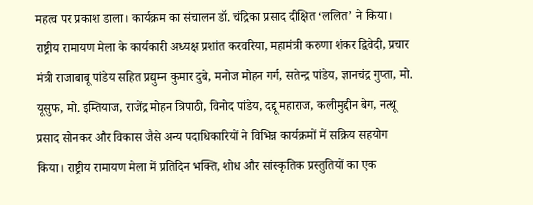महत्व पर प्रकाश डाला। कार्यक्रम का संचालन डॉ. चंद्रिका प्रसाद दीक्षित ‘ललित’ ने किया। राष्ट्रीय रामायण मेला के कार्यकारी अध्यक्ष प्रशांत करवरिया, महामंत्री करुणा शंकर द्विवेदी, प्रचार मंत्री राजाबाबू पांडेय सहित प्रद्युम्न कुमार दुबे, मनोज मोहन गर्ग, सतेन्द्र पांडेय, ज्ञानचंद्र गुप्ता, मो. यूसुफ, मो. इम्तियाज, राजेंद्र मोहन त्रिपाठी, विनोद पांडेय, दद्दू महाराज, कलीमुद्दीन बेग, नत्थू प्रसाद सोनकर और विकास जैसे अन्य पदाधिकारियों ने विभिन्न कार्यक्रमों में सक्रिय सहयोग किया। राष्ट्रीय रामायण मेला में प्रतिदिन भक्ति, शोध और सांस्कृतिक प्रस्तुतियों का एक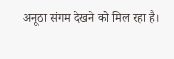अनूठा संगम देखने को मिल रहा है।